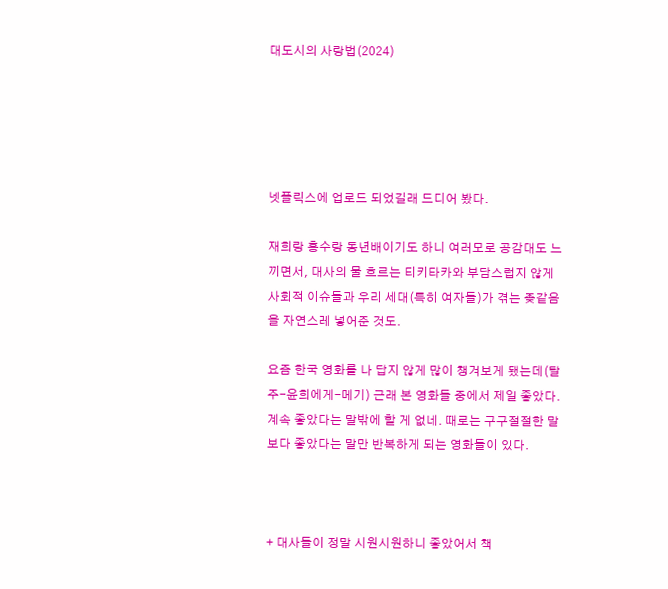대도시의 사랑법(2024)





넷플릭스에 업로드 되었길래 드디어 봤다.

재희랑 흥수랑 동년배이기도 하니 여러모로 공감대도 느끼면서, 대사의 물 흐르는 티키타카와 부담스럽지 않게 사회적 이슈들과 우리 세대(특히 여자들)가 겪는 좆같음을 자연스레 넣어준 것도.

요즘 한국 영화를 나 답지 않게 많이 챙겨보게 됐는데(탈주-윤희에게-메기) 근래 본 영화들 중에서 제일 좋았다. 계속 좋았다는 말밖에 할 게 없네. 때로는 구구절절한 말보다 좋았다는 말만 반복하게 되는 영화들이 있다.



+ 대사들이 정말 시원시원하니 좋았어서 책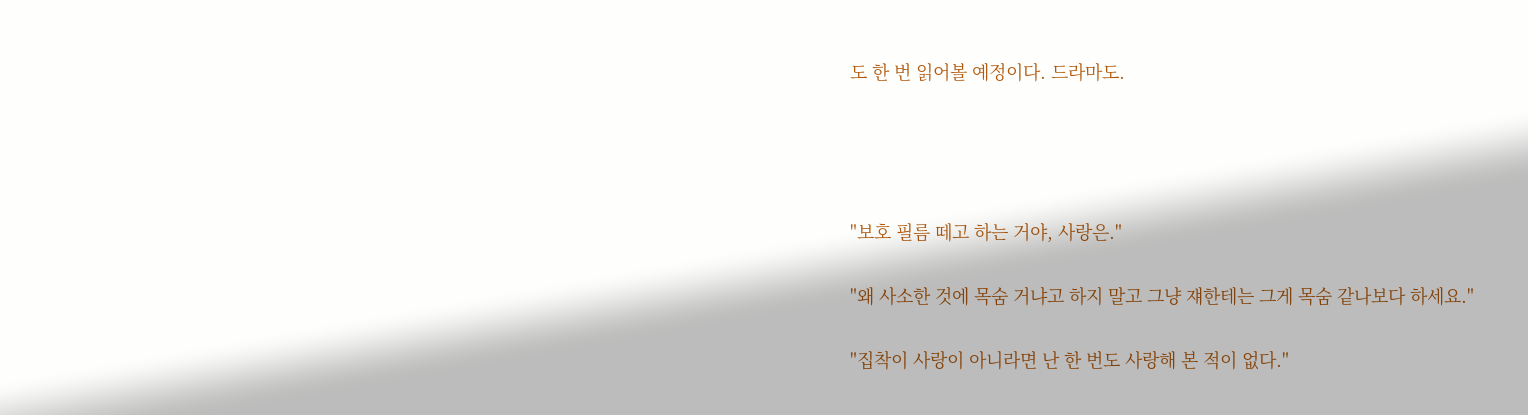도 한 번 읽어볼 예정이다. 드라마도.




"보호 필름 떼고 하는 거야, 사랑은."

"왜 사소한 것에 목숨 거냐고 하지 말고 그냥 쟤한테는 그게 목숨 같나보다 하세요."

"집착이 사랑이 아니라면 난 한 번도 사랑해 본 적이 없다."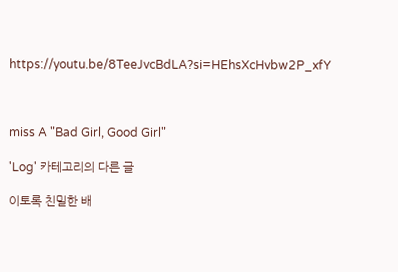https://youtu.be/8TeeJvcBdLA?si=HEhsXcHvbw2P_xfY



miss A "Bad Girl, Good Girl"

'Log' 카테고리의 다른 글

이토록 친밀한 배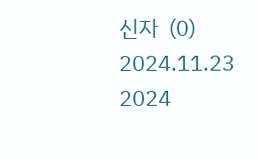신자  (0) 2024.11.23
2024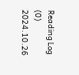Reading Log  (0) 2024.10.26